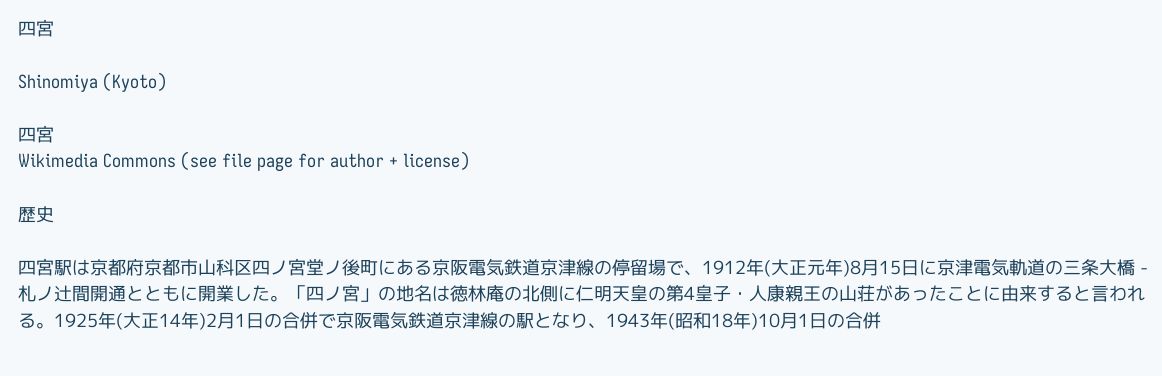四宮

Shinomiya (Kyoto)

四宮
Wikimedia Commons (see file page for author + license)

歴史

四宮駅は京都府京都市山科区四ノ宮堂ノ後町にある京阪電気鉄道京津線の停留場で、1912年(大正元年)8月15日に京津電気軌道の三条大橋 - 札ノ辻間開通とともに開業した。「四ノ宮」の地名は徳林庵の北側に仁明天皇の第4皇子・人康親王の山荘があったことに由来すると言われる。1925年(大正14年)2月1日の合併で京阪電気鉄道京津線の駅となり、1943年(昭和18年)10月1日の合併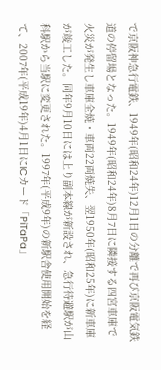で京阪神急行電鉄、1949年(昭和24年)12月1日の分離で再び京阪電気鉄道の停留場となった。1949年(昭和24年)8月7日に隣接する四宮車庫で火災が発生し車庫全焼・車両22両焼失、翌1950年(昭和25年)に新車庫が竣工した。同年9月10日には上り副本線が新設され、急行待避駅が山科駅から当駅に変更された。1997年(平成9年)の新駅舎使用開始を経て、2007年(平成19年)4月1日にICカード「PiTaPa」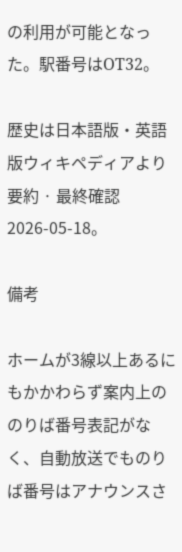の利用が可能となった。駅番号はOT32。

歴史は日本語版・英語版ウィキペディアより要約 · 最終確認 2026-05-18。

備考

ホームが3線以上あるにもかかわらず案内上ののりば番号表記がなく、自動放送でものりば番号はアナウンスさ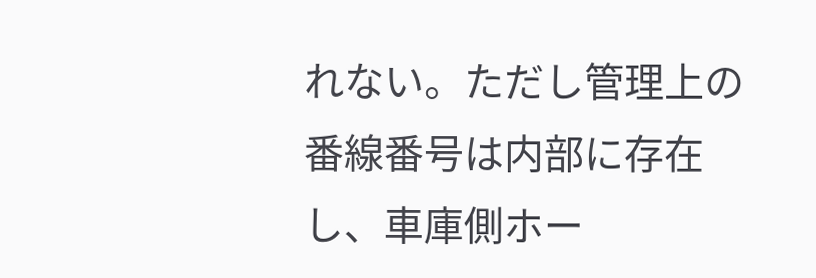れない。ただし管理上の番線番号は内部に存在し、車庫側ホー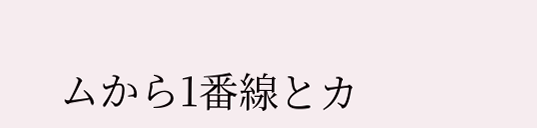ムから1番線とカ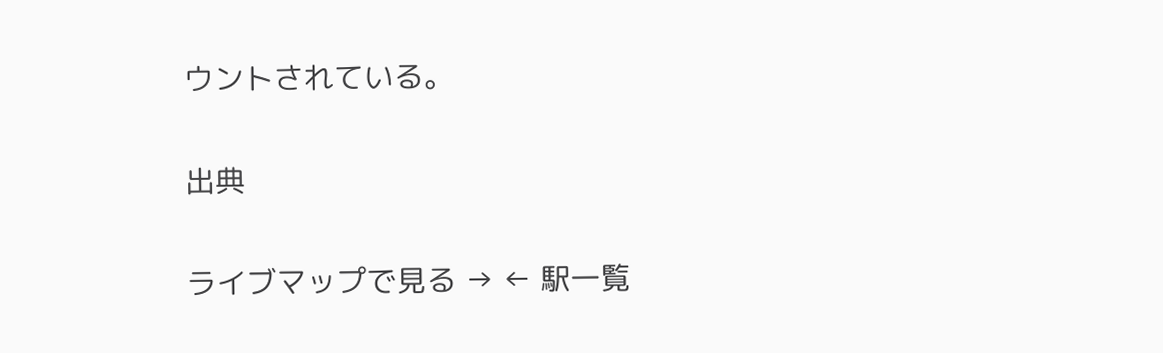ウントされている。

出典

ライブマップで見る → ← 駅一覧